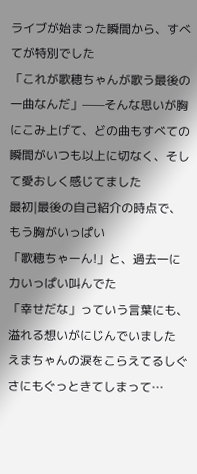ライブが始まった瞬間から、すべてが特別でした
「これが歌穂ちゃんが歌う最後の一曲なんだ」——そんな思いが胸にこみ上げて、どの曲もすべての瞬間がいつも以上に切なく、そして愛おしく感じてました
最初|最後の自己紹介の時点で、もう胸がいっぱい
「歌穂ちゃーん!」と、過去一に力いっぱい叫んでた
「幸せだな」っていう言葉にも、溢れる想いがにじんでいました
えまちゃんの涙をこらえてるしぐさにもぐっときてしまって…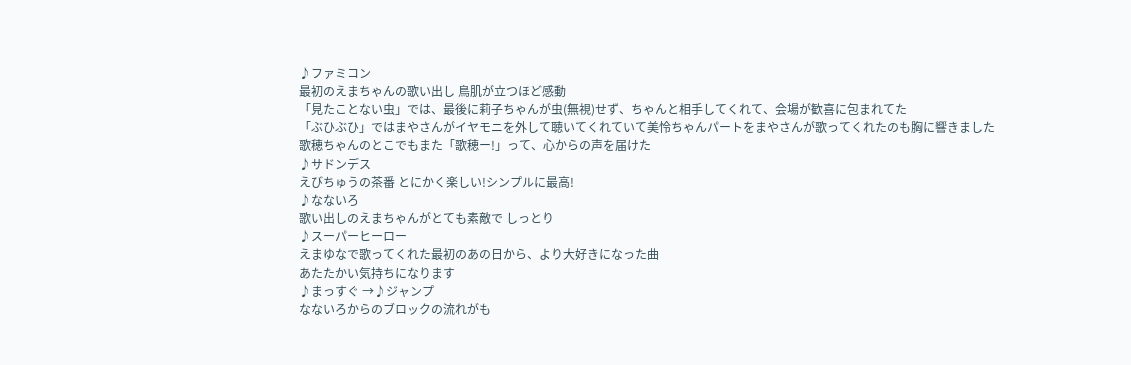♪ファミコン
最初のえまちゃんの歌い出し 鳥肌が立つほど感動
「見たことない虫」では、最後に莉子ちゃんが虫(無視)せず、ちゃんと相手してくれて、会場が歓喜に包まれてた
「ぶひぶひ」ではまやさんがイヤモニを外して聴いてくれていて美怜ちゃんパートをまやさんが歌ってくれたのも胸に響きました
歌穂ちゃんのとこでもまた「歌穂ー!」って、心からの声を届けた
♪サドンデス
えびちゅうの茶番 とにかく楽しい!シンプルに最高!
♪なないろ
歌い出しのえまちゃんがとても素敵で しっとり
♪スーパーヒーロー
えまゆなで歌ってくれた最初のあの日から、より大好きになった曲
あたたかい気持ちになります
♪まっすぐ →♪ジャンプ
なないろからのブロックの流れがも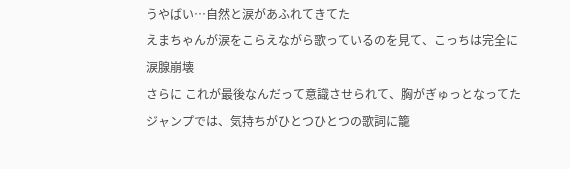うやばい…自然と涙があふれてきてた
えまちゃんが涙をこらえながら歌っているのを見て、こっちは完全に涙腺崩壊
さらに これが最後なんだって意識させられて、胸がぎゅっとなってた
ジャンプでは、気持ちがひとつひとつの歌詞に籠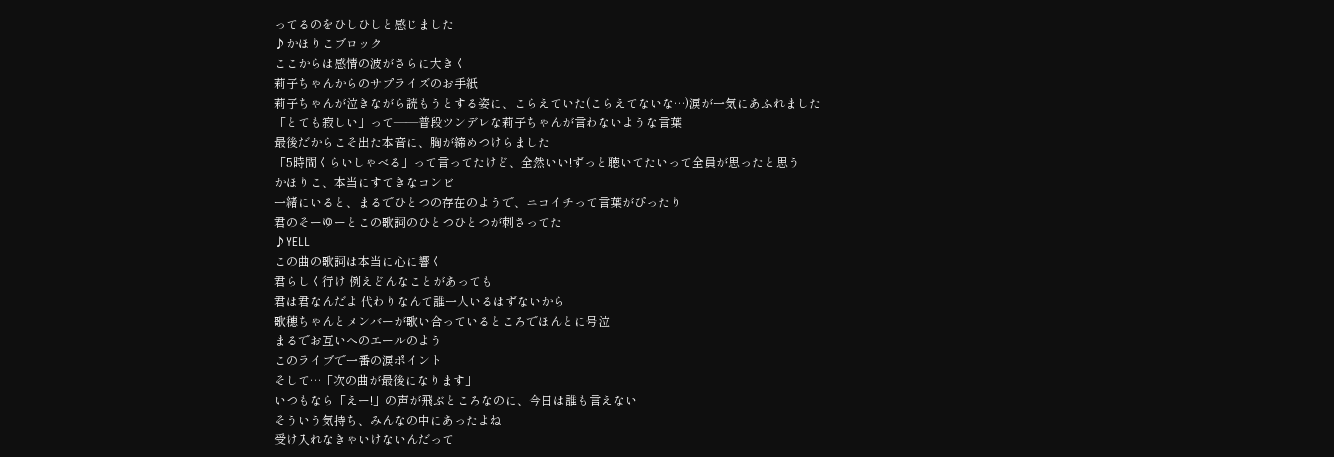ってるのをひしひしと感じました
♪かほりこブロック
ここからは感情の波がさらに大きく
莉子ちゃんからのサプライズのお手紙
莉子ちゃんが泣きながら読もうとする姿に、こらえていた(こらえてないな…)涙が一気にあふれました
「とても寂しい」って——普段ツンデレな莉子ちゃんが言わないような言葉
最後だからこそ出た本音に、胸が締めつけらました
「5時間くらいしゃべる」って言ってたけど、全然いい!ずっと聴いてたいって全員が思ったと思う
かほりこ、本当にすてきなコンビ
一緒にいると、まるでひとつの存在のようで、ニコイチって言葉がぴったり
君のそーゆーとこの歌詞のひとつひとつが刺さってた
♪YELL
この曲の歌詞は本当に心に響く
君らしく行け 例えどんなことがあっても
君は君なんだよ 代わりなんて誰一人いるはずないから
歌穂ちゃんとメンバーが歌い合っているところでほんとに号泣
まるでお互いへのエールのよう
このライブで一番の涙ポイント
そして…「次の曲が最後になります」
いつもなら「えー!」の声が飛ぶところなのに、今日は誰も言えない
そういう気持ち、みんなの中にあったよね
受け入れなきゃいけないんだって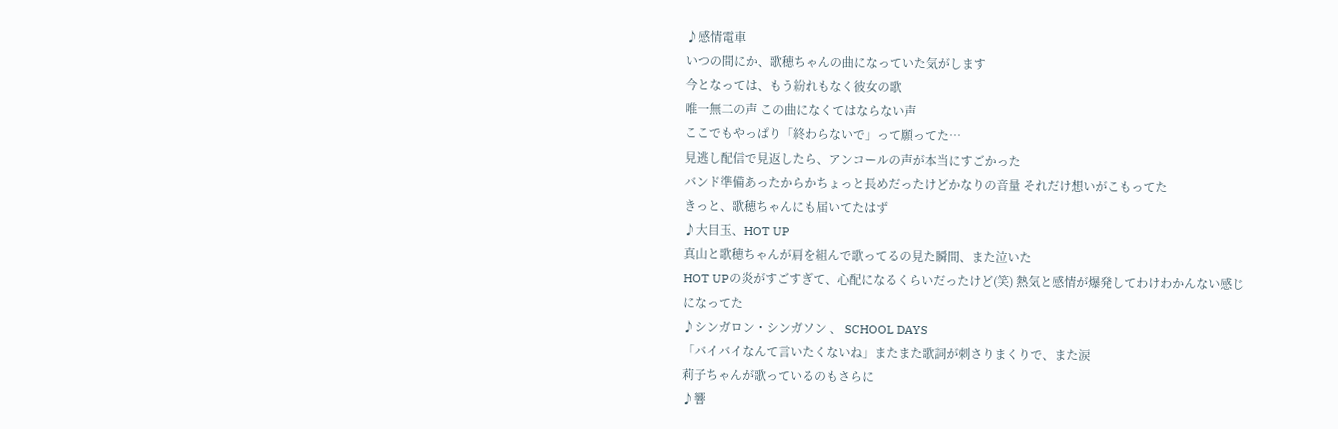♪感情電車
いつの間にか、歌穂ちゃんの曲になっていた気がします
今となっては、もう紛れもなく彼女の歌
唯一無二の声 この曲になくてはならない声
ここでもやっぱり「終わらないで」って願ってた…
見逃し配信で見返したら、アンコールの声が本当にすごかった
バンド準備あったからかちょっと長めだったけどかなりの音量 それだけ想いがこもってた
きっと、歌穂ちゃんにも届いてたはず
♪大目玉、HOT UP
真山と歌穂ちゃんが肩を組んで歌ってるの見た瞬間、また泣いた
HOT UPの炎がすごすぎて、心配になるくらいだったけど(笑) 熱気と感情が爆発してわけわかんない感じになってた
♪シンガロン・シンガソン 、 SCHOOL DAYS
「バイバイなんて言いたくないね」またまた歌詞が刺さりまくりで、また涙
莉子ちゃんが歌っているのもさらに
♪響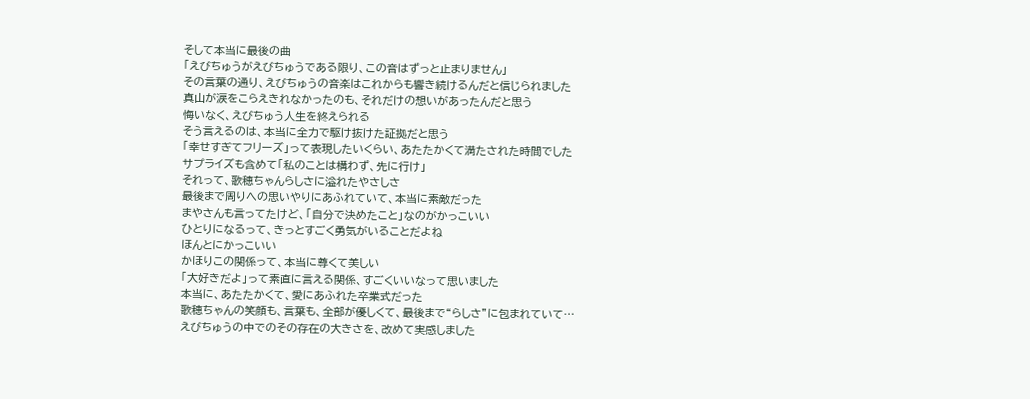そして本当に最後の曲
「えびちゅうがえびちゅうである限り、この音はずっと止まりません」
その言葉の通り、えびちゅうの音楽はこれからも響き続けるんだと信じられました
真山が涙をこらえきれなかったのも、それだけの想いがあったんだと思う
悔いなく、えびちゅう人生を終えられる
そう言えるのは、本当に全力で駆け抜けた証拠だと思う
「幸せすぎてフリーズ」って表現したいくらい、あたたかくて満たされた時間でした
サプライズも含めて「私のことは構わず、先に行け」
それって、歌穂ちゃんらしさに溢れたやさしさ
最後まで周りへの思いやりにあふれていて、本当に素敵だった
まやさんも言ってたけど、「自分で決めたこと」なのがかっこいい
ひとりになるって、きっとすごく勇気がいることだよね
ほんとにかっこいい
かほりこの関係って、本当に尊くて美しい
「大好きだよ」って素直に言える関係、すごくいいなって思いました
本当に、あたたかくて、愛にあふれた卒業式だった
歌穂ちゃんの笑顔も、言葉も、全部が優しくて、最後まで“らしさ”に包まれていて…
えびちゅうの中でのその存在の大きさを、改めて実感しました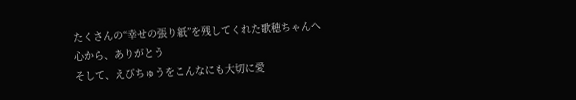たくさんの“幸せの張り紙”を残してくれた歌穂ちゃんへ
心から、ありがとう
そして、えびちゅうをこんなにも大切に愛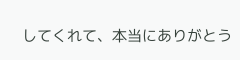してくれて、本当にありがとう